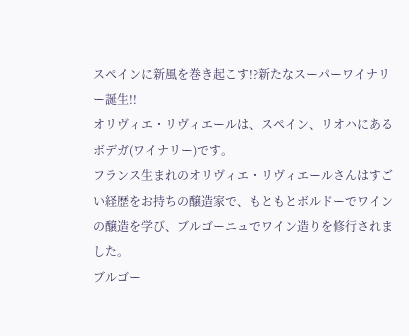スペインに新風を巻き起こす!?新たなスーパーワイナリー誕生!!
オリヴィエ・リヴィエールは、スペイン、リオハにあるボデガ(ワイナリー)です。
フランス生まれのオリヴィエ・リヴィエールさんはすごい経歴をお持ちの醸造家で、もともとボルドーでワインの醸造を学び、ブルゴーニュでワイン造りを修行されました。
ブルゴー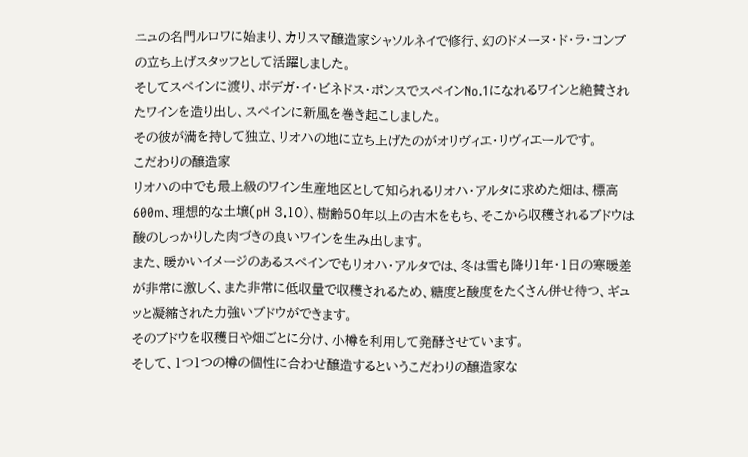ニュの名門ルロワに始まり、カリスマ醸造家シャソルネイで修行、幻のドメーヌ・ド・ラ・コンブの立ち上げスタッフとして活躍しました。
そしてスペインに渡り、ボデガ・イ・ビネドス・ポンスでスペインNo.1になれるワインと絶賛されたワインを造り出し、スペインに新風を巻き起こしました。
その彼が満を持して独立、リオハの地に立ち上げたのがオリヴィエ・リヴィエールです。
こだわりの醸造家
リオハの中でも最上級のワイン生産地区として知られるリオハ・アルタに求めた畑は、標高600m、理想的な土壌(pH 3.10)、樹齢50年以上の古木をもち、そこから収穫されるブドウは酸のしっかりした肉づきの良いワインを生み出します。
また、暖かいイメージのあるスペインでもリオハ・アルタでは、冬は雪も降り1年・1日の寒暖差が非常に激しく、また非常に低収量で収穫されるため、糖度と酸度をたくさん併せ待つ、ギュッと凝縮された力強いブドウができます。
そのブドウを収穫日や畑ごとに分け、小樽を利用して発酵させています。
そして、1つ1つの樽の個性に合わせ醸造するというこだわりの醸造家な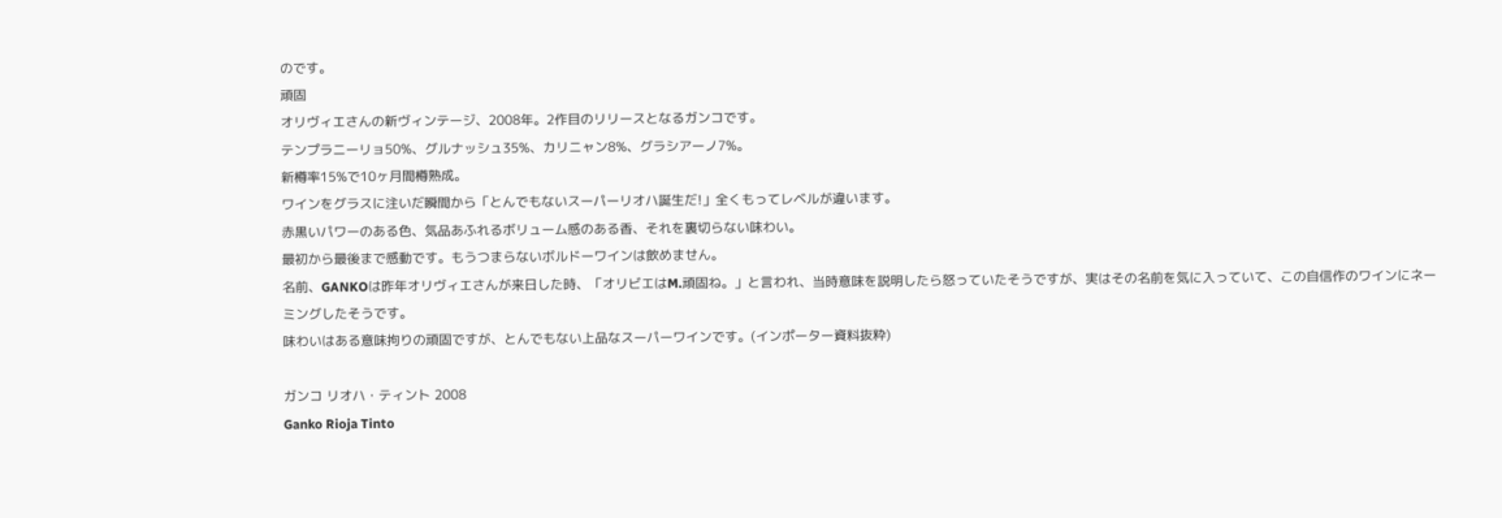のです。
頑固
オリヴィエさんの新ヴィンテージ、2008年。2作目のリリースとなるガンコです。
テンプラニーリョ50%、グルナッシュ35%、カリニャン8%、グラシアーノ7%。
新樽率15%で10ヶ月間樽熟成。
ワインをグラスに注いだ瞬間から「とんでもないスーパーリオハ誕生だ!」全くもってレベルが違います。
赤黒いパワーのある色、気品あふれるボリューム感のある香、それを裏切らない味わい。
最初から最後まで感動です。もうつまらないボルドーワインは飲めません。
名前、GANKOは昨年オリヴィエさんが来日した時、「オリビエはM.頑固ね。」と言われ、当時意味を説明したら怒っていたそうですが、実はその名前を気に入っていて、この自信作のワインにネーミングしたそうです。
味わいはある意味拘りの頑固ですが、とんでもない上品なスーパーワインです。(インポーター資料抜粋)

ガンコ リオハ・ティント 2008
Ganko Rioja Tinto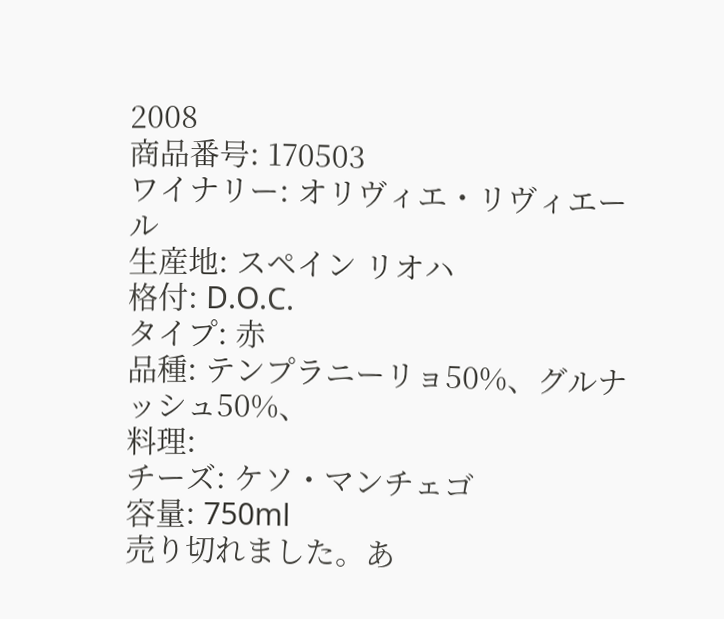2008
商品番号: 170503
ワイナリー: オリヴィエ・リヴィエール
生産地: スペイン リオハ
格付: D.O.C.
タイプ: 赤
品種: テンプラニーリョ50%、グルナッシュ50%、
料理:
チーズ: ケソ・マンチェゴ
容量: 750ml
売り切れました。あ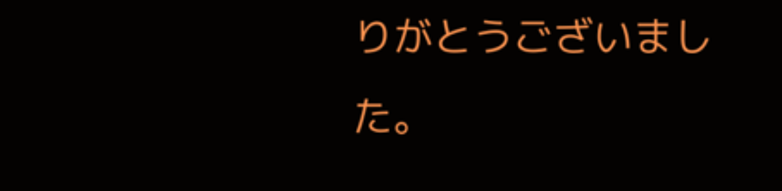りがとうございました。